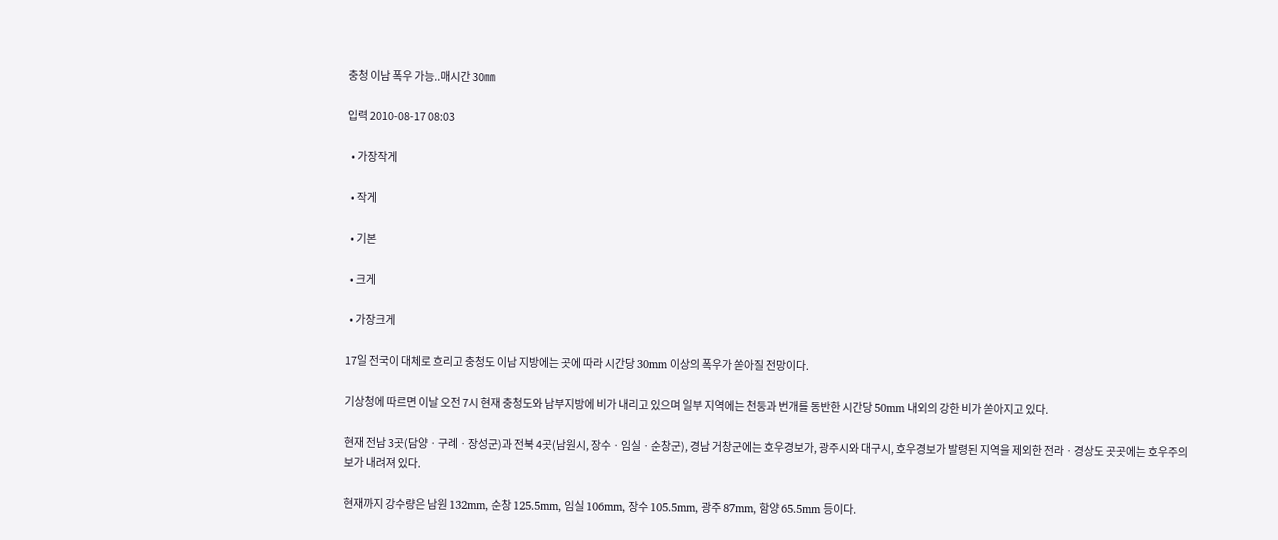충청 이남 폭우 가능..매시간 30㎜

입력 2010-08-17 08:03

  • 가장작게

  • 작게

  • 기본

  • 크게

  • 가장크게

17일 전국이 대체로 흐리고 충청도 이남 지방에는 곳에 따라 시간당 30mm 이상의 폭우가 쏟아질 전망이다.

기상청에 따르면 이날 오전 7시 현재 충청도와 남부지방에 비가 내리고 있으며 일부 지역에는 천둥과 번개를 동반한 시간당 50mm 내외의 강한 비가 쏟아지고 있다.

현재 전남 3곳(담양ㆍ구례ㆍ장성군)과 전북 4곳(남원시, 장수ㆍ임실ㆍ순창군), 경남 거창군에는 호우경보가, 광주시와 대구시, 호우경보가 발령된 지역을 제외한 전라ㆍ경상도 곳곳에는 호우주의보가 내려져 있다.

현재까지 강수량은 남원 132mm, 순창 125.5mm, 임실 106mm, 장수 105.5mm, 광주 87mm, 함양 65.5mm 등이다.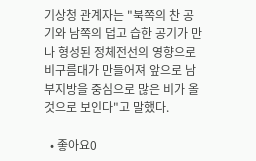기상청 관계자는 "북쪽의 찬 공기와 남쪽의 덥고 습한 공기가 만나 형성된 정체전선의 영향으로 비구름대가 만들어져 앞으로 남부지방을 중심으로 많은 비가 올 것으로 보인다"고 말했다.

  • 좋아요0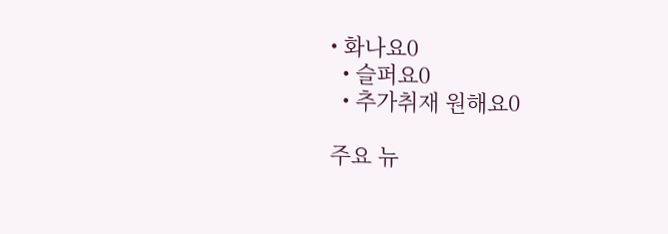• 화나요0
  • 슬퍼요0
  • 추가취재 원해요0

주요 뉴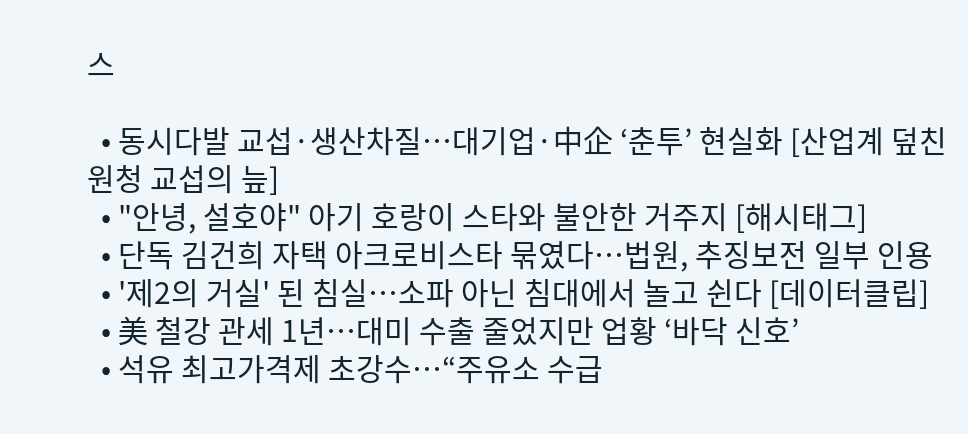스

  • 동시다발 교섭·생산차질…대기업·中企 ‘춘투’ 현실화 [산업계 덮친 원청 교섭의 늪]
  • "안녕, 설호야" 아기 호랑이 스타와 불안한 거주지 [해시태그]
  • 단독 김건희 자택 아크로비스타 묶였다…법원, 추징보전 일부 인용
  • '제2의 거실' 된 침실…소파 아닌 침대에서 놀고 쉰다 [데이터클립]
  • 美 철강 관세 1년…대미 수출 줄었지만 업황 ‘바닥 신호’
  • 석유 최고가격제 초강수…“주유소 수급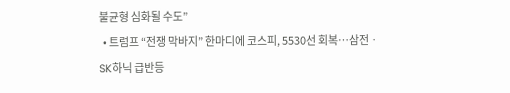불균형 심화될 수도”
  • 트럼프 “전쟁 막바지” 한마디에 코스피, 5530선 회복⋯삼전ㆍSK하닉 급반등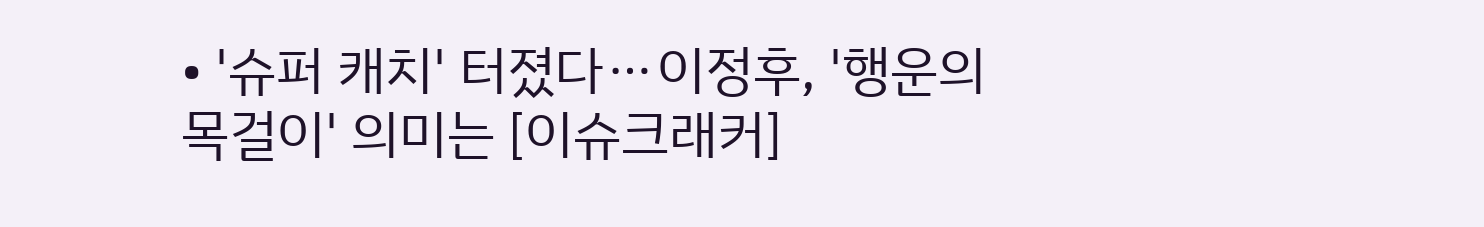• '슈퍼 캐치' 터졌다⋯이정후, '행운의 목걸이' 의미는 [이슈크래커]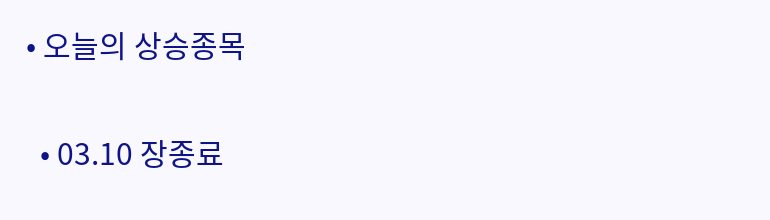• 오늘의 상승종목

  • 03.10 장종료